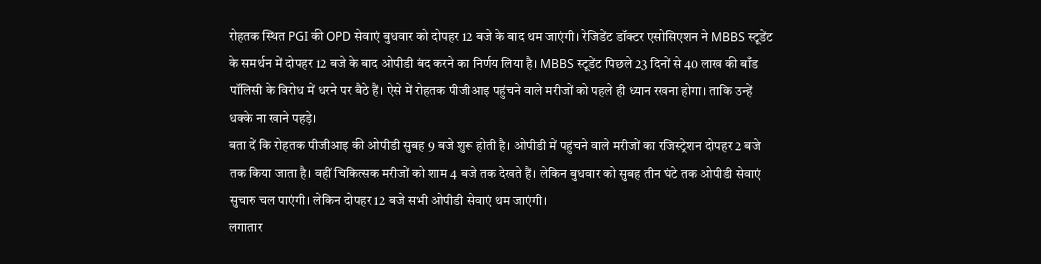रोहतक स्थित PGI की OPD सेवाएं बुधवार को दोपहर 12 बजे के बाद थम जाएंगी। रेजिडेंट डॉक्टर एसोसिएशन ने MBBS स्टूडेंट के समर्थन में दोपहर 12 बजे के बाद ओपीडी बंद करने का निर्णय लिया है। MBBS स्टूडेंट पिछले 23 दिनों से 40 लाख की बाँड पॉलिसी के विरोध में धरने पर बैठे हैं। ऐसे में रोहतक पीजीआइ पहुंचने वाले मरीजों को पहले ही ध्यान रखना होगा। ताकि उन्हें धक्के ना खाने पहड़े।
बता दें कि रोहतक पीजीआइ की ओपीडी सुबह 9 बजे शुरू होती है। ओपीडी में पहुंचने वाले मरीजों का रजिस्ट्रेशन दोपहर 2 बजे तक किया जाता है। वहीं चिकित्सक मरीजों को शाम 4 बजे तक देखते हैं। लेकिन बुधवार को सुबह तीन घंटे तक ओपीडी सेवाएं सुचारु चल पाएंगी। लेकिन दोपहर 12 बजे सभी ओपीडी सेवाएं थम जाएंगी।
लगातार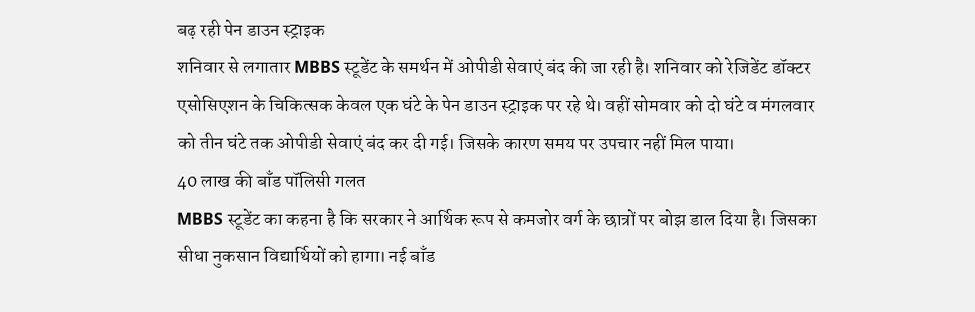बढ़ रही पेन डाउन स्ट्राइक
शनिवार से लगातार MBBS स्टूडेंट के समर्थन में ओपीडी सेवाएं बंद की जा रही है। शनिवार को रेजिडेंट डॉक्टर एसोसिएशन के चिकित्सक केवल एक घंटे के पेन डाउन स्ट्राइक पर रहे थे। वहीं सोमवार को दो घंटे व मंगलवार को तीन घंटे तक ओपीडी सेवाएं बंद कर दी गई। जिसके कारण समय पर उपचार नहीं मिल पाया।
40 लाख की बाँड पॉलिसी गलत
MBBS स्टूडेंट का कहना है कि सरकार ने आर्थिक रूप से कमजोर वर्ग के छात्रों पर बोझ डाल दिया है। जिसका सीधा नुकसान विद्यार्थियों को हागा। नई बाँड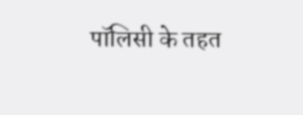पॉलिसी के तहत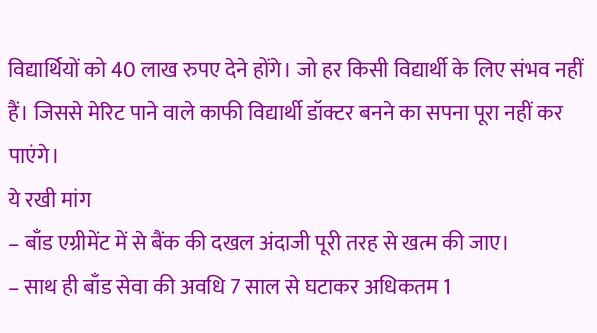विद्यार्थियों को 40 लाख रुपए देने होंगे। जो हर किसी विद्यार्थी के लिए संभव नहीं हैं। जिससे मेरिट पाने वाले काफी विद्यार्थी डॉक्टर बनने का सपना पूरा नहीं कर पाएंगे।
ये रखी मांग
– बाँड एग्रीमेंट में से बैंक की दखल अंदाजी पूरी तरह से खत्म की जाए।
– साथ ही बाँड सेवा की अवधि 7 साल से घटाकर अधिकतम 1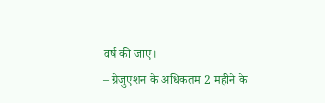वर्ष की जाए।
– ग्रेजुएशन के अधिकतम 2 महीने के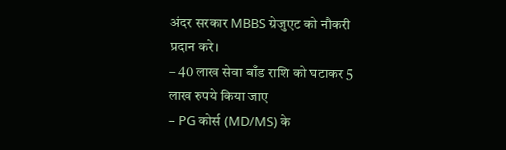अंदर सरकार MBBS ग्रेजुएट को नौकरी प्रदान करे।
– 40 लाख सेवा बाँड राशि को घटाकर 5 लाख रुपये किया जाए
– PG कोर्स (MD/MS) के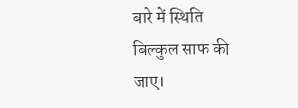बारे में स्थिति बिल्कुल साफ की जाए।